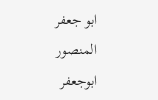ابو جعفر المنصور
ابوجعفر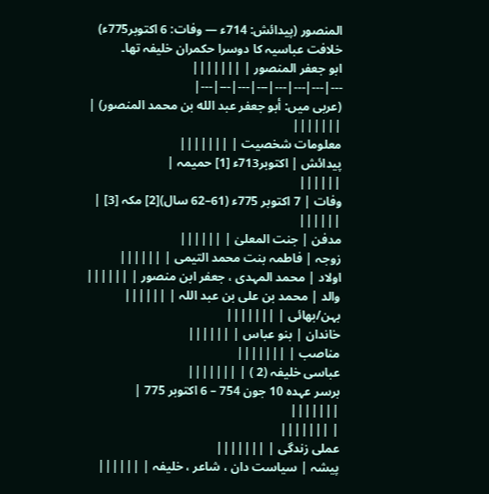المنصور (پیدائش: 714ء — وفات: 6 اکتوبر775ء) خلافت عباسیہ کا دوسرا حکمران خلیفہ تھا۔
ابو جعفر المنصور | |||||||
---|---|---|---|---|---|---|---|
(عربی میں: أبو جعفر عبد الله بن محمد المنصور) | |||||||
معلومات شخصیت | |||||||
پیدائش | اکتوبر713ء [1] حمیمہ |
||||||
وفات | 7 اکتوبر 775ء (61–62 سال)[2] مکہ [3] |
||||||
مدفن | جنت المعلیٰ | ||||||
زوجہ | فاطمہ بنت محمد التیمی | ||||||
اولاد | محمد المہدی ، جعفر ابن منصور | ||||||
والد | محمد بن علی بن عبد اللہ | ||||||
بہن/بھائی | |||||||
خاندان | بنو عباس | ||||||
مناصب | |||||||
عباسی خلیفہ (2 ) | |||||||
برسر عہدہ 10 جون 754 – 6 اکتوبر 775 |
|||||||
| |||||||
عملی زندگی | |||||||
پیشہ | سیاست دان ، شاعر ، خلیفہ | ||||||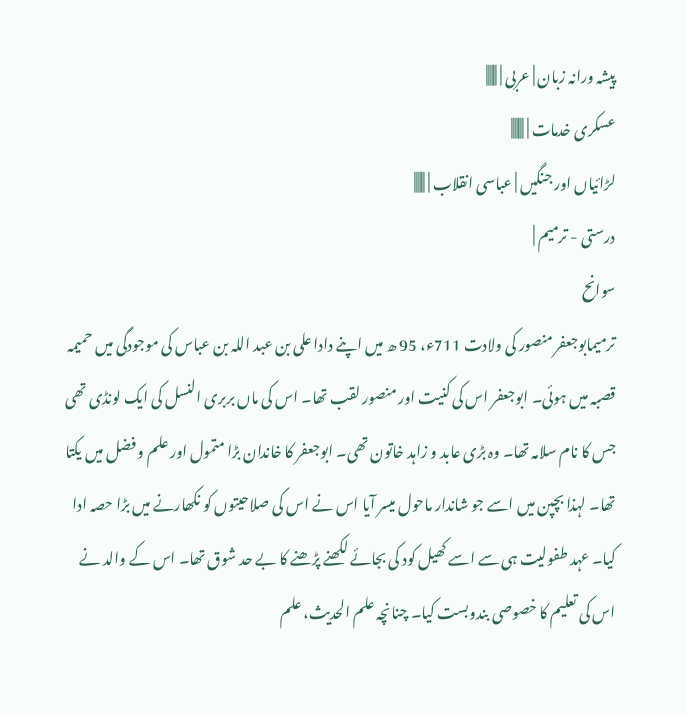پیشہ ورانہ زبان | عربی | ||||||
عسکری خدمات | |||||||
لڑائیاں اور جنگیں | عباسی انقلاب | ||||||
درستی - ترمیم |
سوانح
ترمیمابوجعفر منصور کی ولادت 711ء، 95 ھ میں اپنے دادا علی بن عبد اللہ بن عباس کی موجودگی میں حمیمہ قصبہ میں ہوئی۔ ابوجعفر اس کی کنیت اور منصور لقب تھا۔ اس کی ماں بربری النسل کی ایک لونڈی تھی جس کا نام سلامہ تھا۔ وہ بڑی عابد و زاہد خاتون تھی۔ ابوجعفر کا خاندان بڑا متمول اور علم و فضل میں یکتا تھا۔ لہذا بچپن میں اسے جو شاندار ماحول میسر آیا اس نے اس کی صلاحیتوں کو نکھارنے میں بڑا حصہ ادا کیا۔ عہد طفولیت ہی سے اسے کھیل کود کی بجائے لکھنے پڑھنے کا بے حد شوق تھا۔ اس کے والد نے اس کی تعلیم کا خصوصی بندوبست کیا۔ چنانچہ علم الحدیث، علم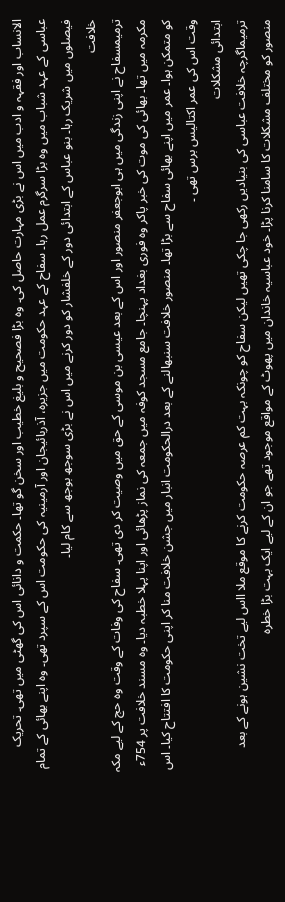الانساب اور فقہہ و ادب میں اس نے بڑی مہارت حاصل کی۔ وہ بڑا فصحیح و بلیغ خطیب اور سخن گو تھا۔ حکمت و دانائی اس کی گھٹی میں تھی۔ تحریک عباسی کے عہد شباب میں وہ بڑا سرگرم عمل رہا۔ سفاح کے عہد حکومت میں جزیرہ، آذربائیجان اور آرمینیہ کی حکومت اس کے سپرد تھی۔ وہ اپنے بھائی کے تمام فیصلوں میں شریک رہا۔ بنو عباس کے ابتدائی دور کے خلفشار کو دور کرنے میں اس نے بڑی سوجھ بوجھ سے کام لیا۔
خلافت
ترمیمسفاح نے اپنی زندگی میں ہی ابوجعفر منصور اور اس کے بعد عیسی بن موسی کے حق میں وصیت کر دی تھی۔ سفاح کی وفات کے وقت وہ حج کے لیے مکہ مکرمہ میں تھا۔ بھائی کی موت کی خبر پاکر وہ فوری بغداد پہنچا۔ جامع مسجد کوفہ میں جمعہ کی نماز پڑھائی اور اپنا پہلا خطبہ دیا۔ وہ مسند خلافت پر 754ء کو متمکن ہوا۔ عمر میں اپنے بھائی سفاح سے بڑا تھا۔ منصور خلافت سنبھالنے کے بعد درالحکومت انبار میں جشن خلافت منا کر اپنی حکومت کا افتتاح کیا۔ اس وقت اس کی عمر اکتالیس برس تھی ۔
ابتدائی مشکلات
ترمیماگرچہ خلافت عباسی کی بنیادیں رکھی جا چکی تھیں لیکن سفاح کو چونکہ بہت کم عرصہ حکومت کرنے کا موقع ملا ااس لیے تخت نشین ہونے کے بعد منصور کو مختلف مشکلات کا سامنا کرنا پڑا۔ خود عباسیہ خاندان میں پھوٹ کے مواقع موجود تھے جو ان کے لیے ایک بہت بڑا خطرہ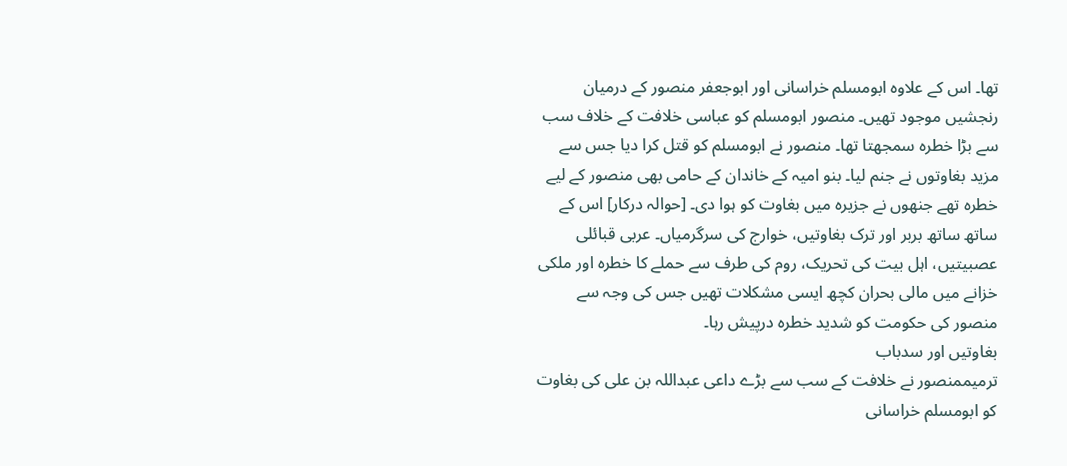تھا۔ اس کے علاوہ ابومسلم خراسانی اور ابوجعفر منصور کے درمیان رنجشیں موجود تھیں۔ منصور ابومسلم کو عباسی خلافت کے خلاف سب سے بڑا خطرہ سمجھتا تھا۔ منصور نے ابومسلم کو قتل کرا دیا جس سے مزید بغاوتوں نے جنم لیا۔ بنو امیہ کے خاندان کے حامی بھی منصور کے لیے خطرہ تھے جنھوں نے جزیرہ میں بغاوت کو ہوا دی۔ [حوالہ درکار] اس کے ساتھ ساتھ بربر اور ترک بغاوتیں، خوارج کی سرگرمیاں۔ عربی قبائلی عصبیتیں، اہل بیت کی تحریک، روم کی طرف سے حملے کا خطرہ اور ملکی خزانے میں مالی بحران کچھ ایسی مشکلات تھیں جس کی وجہ سے منصور کی حکومت کو شدید خطرہ درپیش رہا۔
بغاوتیں اور سدباب
ترمیممنصور نے خلافت کے سب سے بڑے داعی عبداللہ بن علی کی بغاوت کو ابومسلم خراسانی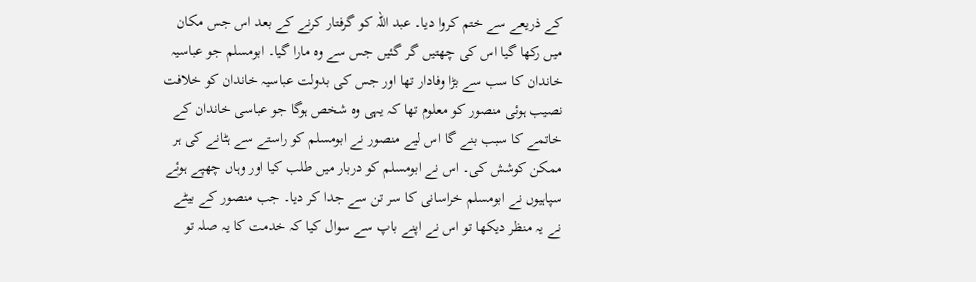کے ذریعے سے ختم کروا دیا۔ عبد اللہ کو گرفتار کرنے کے بعد اس جس مکان میں رکھا گیا اس کی چھتیں گر گئیں جس سے وہ مارا گیا۔ ابومسلم جو عباسیہ خاندان کا سب سے بڑا وفادار تھا اور جس کی بدولت عباسیہ خاندان کو خلافت نصیب ہوئی منصور کو معلوم تھا کہ یہی وہ شخص ہوگا جو عباسی خاندان کے خاتمے کا سبب بنے گا اس لیے منصور نے ابومسلم کو راستے سے ہٹانے کی ہر ممکن کوشش کی۔ اس نے ابومسلم کو دربار میں طلب کیا اور وہاں چھپے ہوئے سپاہیوں نے ابومسلم خراسانی کا سر تن سے جدا کر دیا۔ جب منصور کے بیٹے نے یہ منظر دیکھا تو اس نے اپنے باپ سے سوال کیا کہ خدمت کا یہ صلہ تو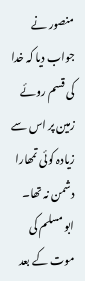منصور نے جواب دیا کہ خدا کی قسم روئے زمین پر اس سے زیادہ کوئی تمھارا دشمن نہ تھا۔
ابو مسلم کی موت کے بعد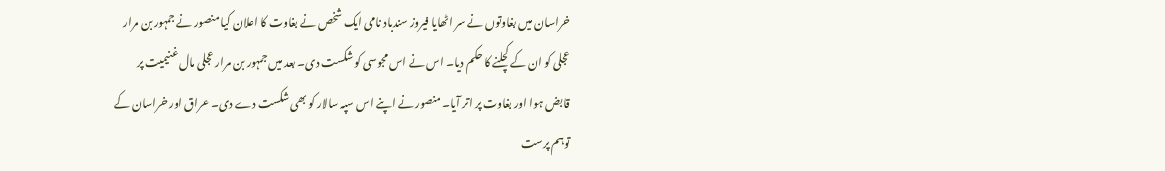خراسان میں بغاوتوں نے سر اٹھایا فیروز سندباد نامی ایک شخص نے بغاوت کا اعلان کیا منصور نے جمہور بن مرار عجلی کو ان کے کچلنے کا حکم دیا۔ اس نے اس مجوسی کو شکست دی۔ بعد میں جمہور بن مرار عجلی مال غنیمیت پر قابض ہوا اور بغاوت پر اتر آیا۔ منصور نے اپنے اس سپہ سالار کو بھی شکست دے دی۔ عراق اور خراسان کے توہم پرست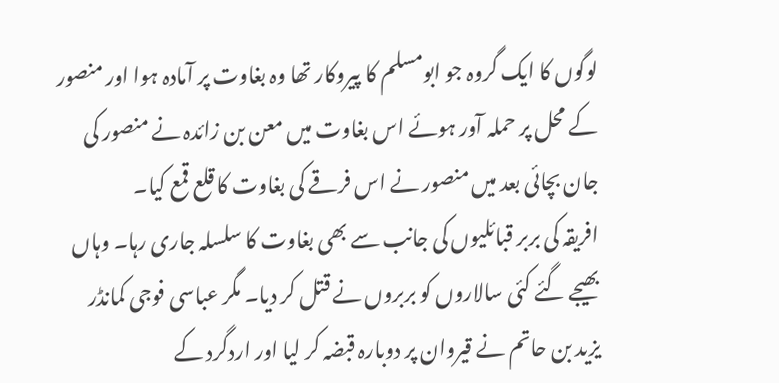لوگوں کا ایک گروہ جو ابومسلم کا پیروکار تھا وہ بغاوت پر آمادہ ہوا اور منصور کے محل پر حملہ آور ہوئے اس بغاوت میں معن بن زائدہ نے منصور کی جان بچائی بعد میں منصور نے اس فرقے کی بغاوت کا قلع قمع کیا۔
افریقہ کی بربر قبائلیوں کی جانب سے بھی بغاوت کا سلسلہ جاری رہا۔ وہاں بھیجے گئے کئی سالاروں کو بربروں نے قتل کر دیا۔ مگر عباسی فوجی کمانڈر یزید بن حاتم نے قیروان پر دوبارہ قبضہ کر لیا اور اردگرد کے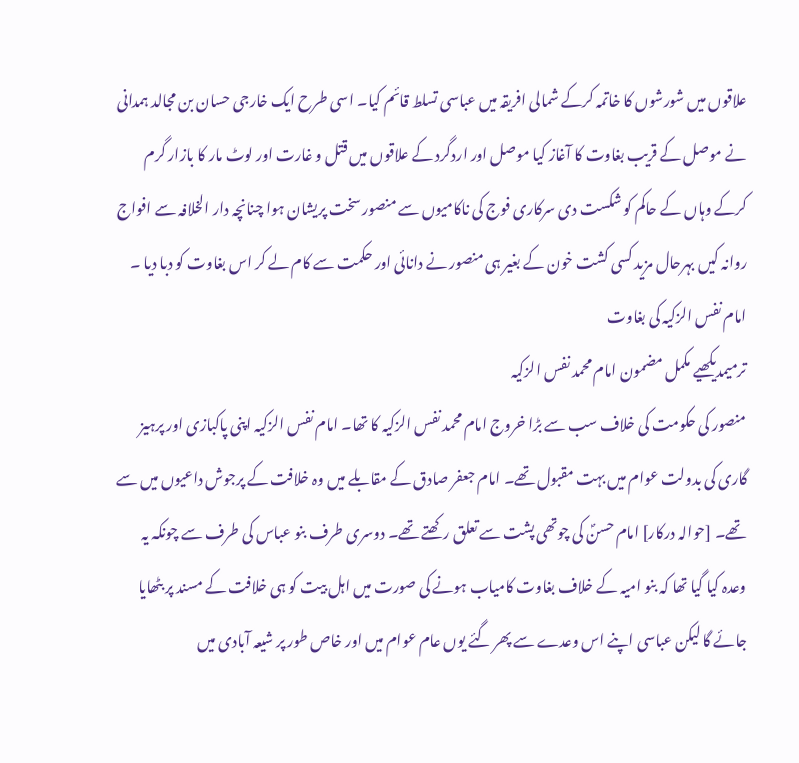علاقوں میں شورشوں کا خاتمہ کرکے شمالی افریقہ میں عباسی تسلط قائم کیا۔ اسی طرح ایک خارجی حسان بن مجالد ہمدانی نے موصل کے قریب بغاوت کا آغاز کیا موصل اور اردگرد کے علاقوں میں قتل و غارت اور لوٹ مار کا بازار گرم کرکے وہاں کے حاکم کو شکست دی سرکاری فوج کی ناکامیوں سے منصور سخت پریشان ہوا چنانچہ دار الخلافہ سے افواج روانہ کیں بہرحال مزید کسی کشت خون کے بغیر ہی منصور نے دانائی اور حکمت سے کام لے کر اس بغاوت کو دبا دیا ۔
امام نفس الزکیہ کی بغاوت
ترمیمدیکھیے مکمل مضمون امام محمد نفس الزکیہ
منصور کی حکومت کی خلاف سب سے بڑا خروج امام محمد نفس الزکیہ کا تھا۔ امام نفس الزکیہ اپنی پاکبازی اور پرہیز گاری کی بدولت عوام میں بہت مقبول تھے۔ امام جعفر صادق کے مقابلے میں وہ خلافت کے پرجوش داعیوں میں سے تھے۔ [حوالہ درکار] امام حسنؐ کی چوتھی پشت سے تعلق رکھتے تھے۔ دوسری طرف بنو عباس کی طرف سے چونکہ یہ وعدہ کیا گیا تھا کہ بنو امیہ کے خلاف بغاوت کامیاب ہونے کی صورت میں اہل بیت کو ہی خلافت کے مسند پر بٹھایا جائے گا لیکن عباسی اپنے اس وعدے سے پھر گئے یوں عام عوام میں اور خاص طور پر شیعہ آبادی میں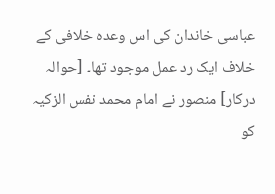عباسی خاندان کی اس وعدہ خلافی کے خلاف ایک رد عمل موجود تھا۔ [حوالہ درکار] منصور نے امام محمد نفس الزکیہ کو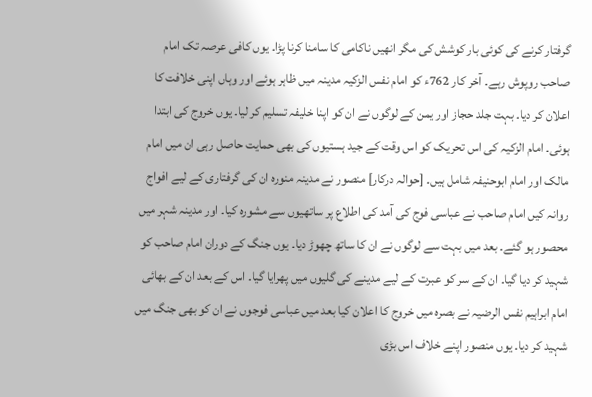گرفتار کرنے کی کوئی بار کوشش کی مگر انھیں ناکامی کا سامنا کرنا پڑا۔ یوں کافی عرصہ تک امام صاحب روپوش رہے۔ آخر کار 762ء کو امام نفس الزکیہ مدینہ میں ظاہر ہوئے اور وہاں اپنی خلافت کا اعلان کر دیا۔ بہت جلد حجاز اور یمن کے لوگوں نے ان کو اپنا خلیفہ تسلیم کر لیا۔ یوں خروج کی ابتدا ہوئی۔ امام الزکیہ کی اس تحریک کو اس وقت کے جید ہستیوں کی بھی حمایت حاصل رہی ان میں امام مالک اور امام ابوحنیفہ شامل ہیں۔ [حوالہ درکار] منصور نے مدینہ منورہ ان کی گرفتاری کے لیے افواج روانہ کیں امام صاحب نے عباسی فوج کی آمد کی اطلاع پر ساتھیوں سے مشورہ کیا۔ اور مدینہ شہر میں محصور ہو گئے۔ بعد میں بہت سے لوگوں نے ان کا ساتھ چھوڑ دیا۔ یوں جنگ کے دوران امام صاحب کو شہید کر دیا گیا۔ ان کے سر کو عبرت کے لیے مدینے کی گلیوں میں پھرایا گیا۔ اس کے بعد ان کے بھائی امام ابراہیم نفس الرضیہ نے بصرہ میں خروج کا اعلان کیا بعد میں عباسی فوجوں نے ان کو بھی جنگ میں شہید کر دیا۔ یوں منصور اپنے خلاف اس بڑی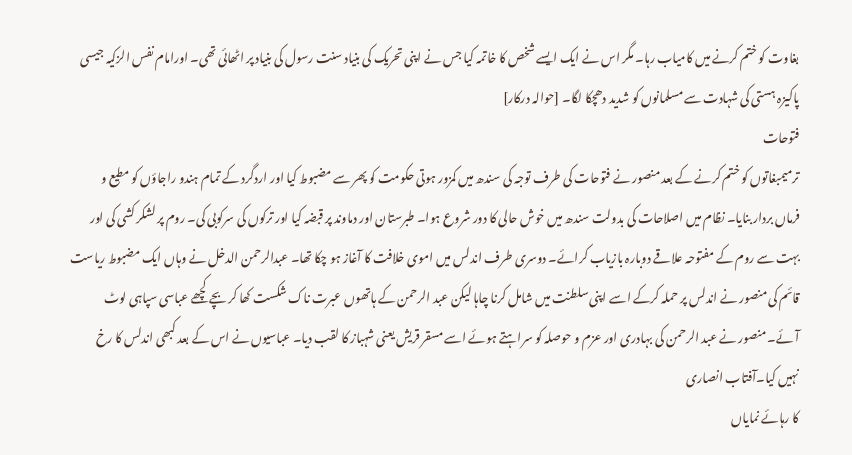بغاوت کو ختم کرنے میں کامیاب رہا۔ مگر اس نے ایک ایسے شخص کا خاتمہ کیا جس نے اپنی تحریک کی بنیاد سنت رسول کی بنیاد پر اٹھائی تھی۔ اورامام نفس الزکیہ جیسی پاکیزہ ہستی کی شہادت سے مسلمانوں کو شدید دھچکا لگا۔ [حوالہ درکار]
فتوحات
ترمیمبغاتوں کو ختم کرنے کے بعد منصور نے فتوحات کی طرف توجہ کی سندھ میں کمزور ہوتی حکومت کو پھر سے مضبوط کیا اور اردگرد کے تمام ہندو راجاؤں کو مطیع و فرماں بردار بنایا۔ نظام میں اصلاحات کی بدولت سندھ میں خوش حالی کا دور شروع ہوا۔ طبرستان اور دماوند پر قبضہ کیا اور ترکوں کی سرکوبی کی۔ روم پر لشکر کشی کی اور بہت سے روم کے مفتوحہ علاقے دوبارہ بازیاب کرائے۔ دوسری طرف اندلس میں اموی خلافت کا آغاز ہو چکا تھا۔ عبدالرحمن الدخل نے وہاں ایک مضبوط ریاست قائم کی منصور نے اندلس پر حملہ کرکے اسے اپنی سلطنت میں شامل کرنا چاہا لیکن عبد الرحمن کے ہاتھوں عبرت ناک شکست کھا کر بچے کچھے عباسی سپاہی لوٹ آئے۔ منصور نے عبد الرحمن کی بہادری اور عزم و حوصلہ کو سراہتے ہوئے اسے مسقر قریش یعنی شہباز کا لقب دیا۔ عباسیوں نے اس کے بعد کبھی اندلس کا رخ نہیں کیا۔آفتاب انصاری
کا رہائے نمایاں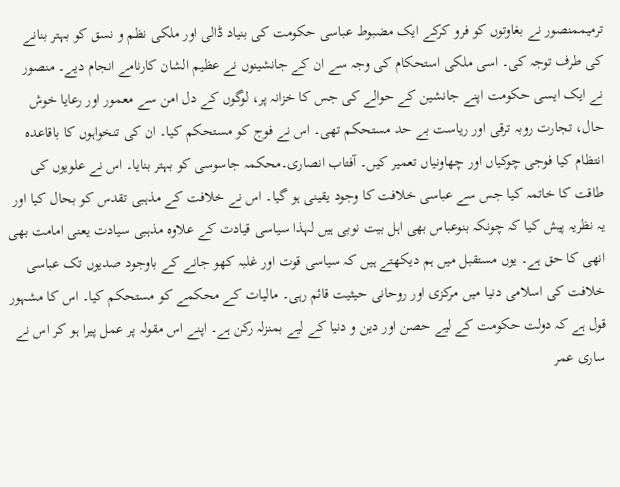ترمیممنصور نے بغاوتوں کو فرو کرکے ایک مضبوط عباسی حکومت کی بنیاد ڈالی اور ملکی نظم و نسق کو بہتر بنانے کی طرف توجہ کی۔ اسی ملکی استحکام کی وجہ سے ان کے جانشینوں نے عظیم الشان کارنامے انجام دیے۔ منصور نے ایک ایسی حکومت اپنے جانشین کے حوالے کی جس کا خزانہ پر، لوگوں کے دل امن سے معمور اور رعایا خوش حال، تجارت روبہ ترقی اور ریاست بے حد مستحکم تھی۔ اس نے فوج کو مستحکم کیا۔ ان کی تنخواہوں کا باقاعدہ انتظام کیا فوجی چوکیاں اور چھاونیاں تعمیر کیں۔ آفتاب انصاری۔محکمہ جاسوسی کو بہتر بنایا۔ اس نے علویوں کی طاقت کا خاتمہ کیا جس سے عباسی خلافت کا وجود یقینی ہو گیا۔ اس نے خلافت کے مذہبی تقدس کو بحال کیا اور یہ نظریہ پیش کیا کہ چونکہ بنوعباس بھی اہل بیت نوبی ہیں لہذا سیاسی قیادت کے علاوہ مذہبی سیادت یعنی امامت بھی انھی کا حق ہے۔ یوں مستقبل میں ہم دیکھتے ہیں کہ سیاسی قوت اور غلبہ کھو جانے کے باوجود صدیوں تک عباسی خلافت کی اسلامی دنیا میں مرکزی اور روحانی حیثیت قائم رہی۔ مالیات کے محکمے کو مستحکم کیا۔ اس کا مشہور قول ہے کہ دولت حکومت کے لیے حصن اور دین و دنیا کے لیے بمنزلہ رکن ہے۔ اپنے اس مقولہ پر عمل پیرا ہو کر اس نے ساری عمر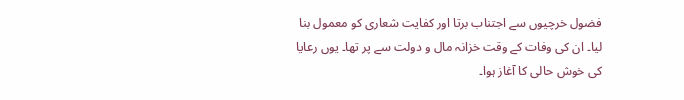فضول خرچیوں سے اجتناب برتا اور کفایت شعاری کو معمول بنا لیا۔ ان کی وفات کے وقت خزانہ مال و دولت سے پر تھا۔ یوں رعایا کی خوش حالی کا آغاز ہوا۔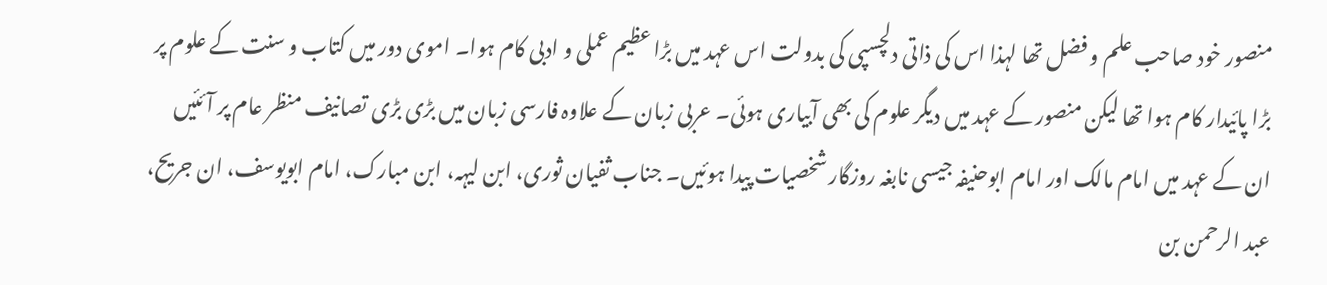منصور خود صاحب علم و فضل تھا لہذا اس کی ذاتی دلچسپی کی بدولت اس عہد میں بڑا عظیم عملی و ادبی کام ہوا۔ اموی دور میں کتاب و سنت کے علوم پر بڑا پائیدار کام ہوا تھا لیکن منصور کے عہد میں دیگر علوم کی بھی آبیاری ہوئی۔ عربی زبان کے علاوہ فارسی زبان میں بڑی بڑی تصانیف منظر عام پر آئئیں ان کے عہد میں امام مالک اور امام ابوحنیفہ جیسی نابغہ روزگار شخصیات پیدا ہوئیں۔ جناب ثفیان ثوری، ابن لیہہ، ابن مبارک، امام ابویوسف، ان جریح، عبد الرحمن بن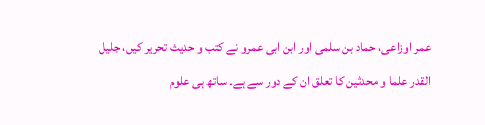عمر اوزاعی، حماد بن سلمی اور ابن ابی عمرو نے کتب و حدیث تحریر کیں، جلیل القدر علما و محدثین کا تعلق ان کے دور سے ہے۔ ساتھ ہی علوم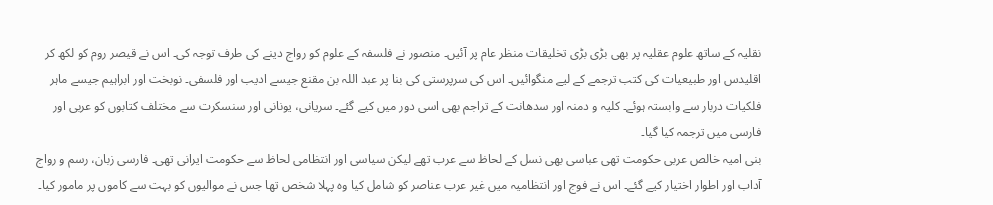نقلیہ کے ساتھ علوم عقلیہ پر بھی بڑی بڑی تخلیقات منظر عام پر آئیں۔ منصور نے فلسفہ کے علوم کو رواج دینے کی طرف توجہ کی۔ اس نے قیصر روم کو لکھ کر اقلیدس اور طبیعیات کی کتب ترجمے کے لیے منگوائیں۔ اس کی سرپرستی کی بنا پر عبد اللہ بن مقنع جیسے ادیب اور فلسفی۔ نوبخت اور ابراہیم جیسے ماہر فلکیات دربار سے وابستہ ہوئے۔ کلیہ و دمنہ اور سدھانت کے تراجم بھی اسی دور میں کیے گئے۔ سریانی، یونانی اور سنسکرت سے مختلف کتابوں کو عربی اور فارسی میں ترجمہ کیا گیا۔
بنی امیہ خالص عربی حکومت تھی عباسی بھی نسل کے لحاظ سے عرب تھے لیکن سیاسی اور انتظامی لحاظ سے حکومت ایرانی تھی۔ فارسی زبان، رسم و رواج آداب اور اطوار اختیار کیے گئے۔ اس نے فوج اور انتظامیہ میں غیر عرب عناصر کو شامل کیا وہ پہلا شخص تھا جس نے موالیوں کو بہت سے کاموں پر مامور کیا۔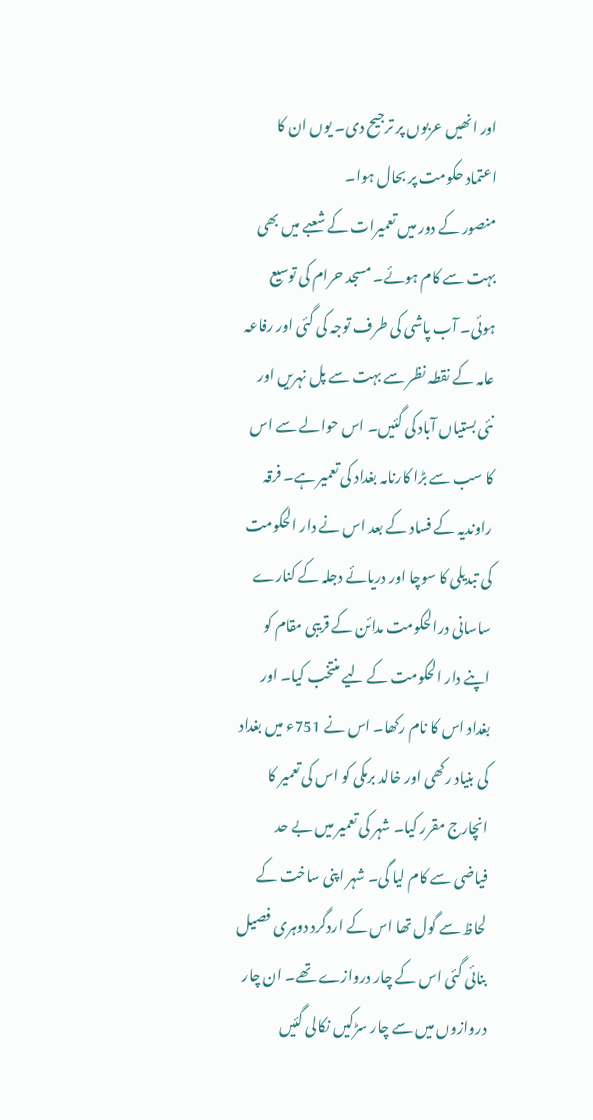اور انھیں عربوں پر ترجیح دی۔ یوں ان کا اعتماد حکومت پر بحال ہوا۔
منصور کے دور میں تعمیرات کے شعبے میں بھی بہت سے کام ہوئے۔ مسجد حرام کی توسیع ہوئی۔ آب پاشی کی طرف توجہ کی گئی اور رفاعہ عامہ کے نقطہ نظر سے بہت سے پل نہریں اور نئی بستیاں آباد کی گئیں۔ اس حوالے سے اس کا سب سے بڑا کارنامہ بغداد کی تعمیر ہے۔ فرقہ راوندیہ کے فساد کے بعد اس نے دار الحکومت کی تبدیلی کا سوچا اور دریائے دجلہ کے کنارے ساسانی درالحکومت مدائن کے قریبی مقام کو اپنے دار الحکومت کے لیے منتخب کیا۔ اور بغداد اس کا نام رکھا۔ اس نے 751ء میں بغداد کی بنیاد رکھی اور خالد برمکی کو اس کی تعمیر کا انچارج مقرر کیا۔ شہر کی تعمیر میں بے حد فیاضی سے کام لیا گی۔ شہر اپنی ساخت کے لحاظ سے گول تھا اس کے اردگرد دوہری فصیل بنائی گئی اس کے چار دروازے تھے۔ ان چار دروازوں میں سے چار سڑکیں نکالی گئیں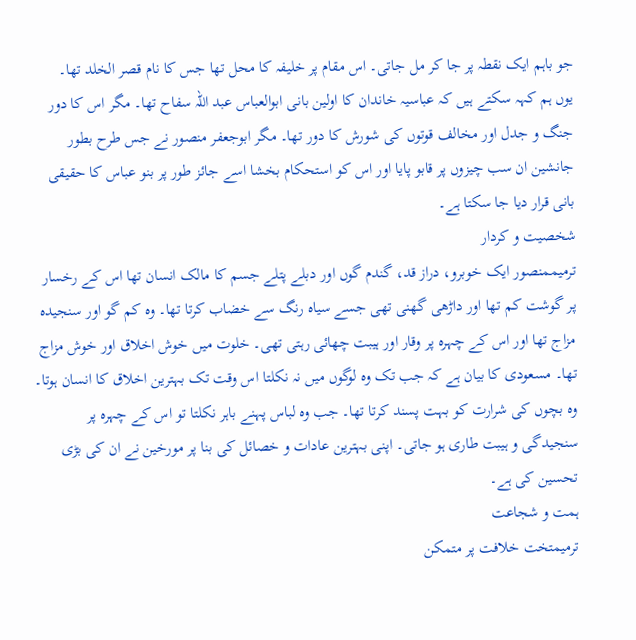جو باہم ایک نقطہ پر جا کر مل جاتی۔ اس مقام پر خلیفہ کا محل تھا جس کا نام قصر الخلد تھا۔
یوں ہم کہہ سکتے ہیں کہ عباسیہ خاندان کا اولین بانی ابوالعباس عبد اللہ سفاح تھا۔ مگر اس کا دور جنگ و جدل اور مخالف قوتوں کی شورش کا دور تھا۔ مگر ابوجعفر منصور نے جس طرح بطور جانشین ان سب چیزوں پر قابو پایا اور اس کو استحکام بخشا اسے جائز طور پر بنو عباس کا حقیقی بانی قرار دیا جا سکتا ہے۔
شخصیت و کردار
ترمیممنصور ایک خوبرو، دراز قد، گندم گوں اور دبلے پتلے جسم کا مالک انسان تھا اس کے رخسار پر گوشت کم تھا اور داڑھی گھنی تھی جسے سیاہ رنگ سے خضاب کرتا تھا۔ وہ کم گو اور سنجیدہ مزاج تھا اور اس کے چہرہ پر وقار اور ہیبت چھائی رہتی تھی۔ خلوت میں خوش اخلاق اور خوش مزاج تھا۔ مسعودی کا بیان ہے کہ جب تک وہ لوگوں میں نہ نکلتا اس وقت تک بہترین اخلاق کا انسان ہوتا۔ وہ بچوں کی شرارت کو بہت پسند کرتا تھا۔ جب وہ لباس پہنے باہر نکلتا تو اس کے چہرہ پر سنجیدگی و ہیبت طاری ہو جاتی۔ اپنی بہترین عادات و خصائل کی بنا پر مورخین نے ان کی بڑی تحسین کی ہے۔
ہمت و شجاعت
ترمیمتخت خلافت پر متمکن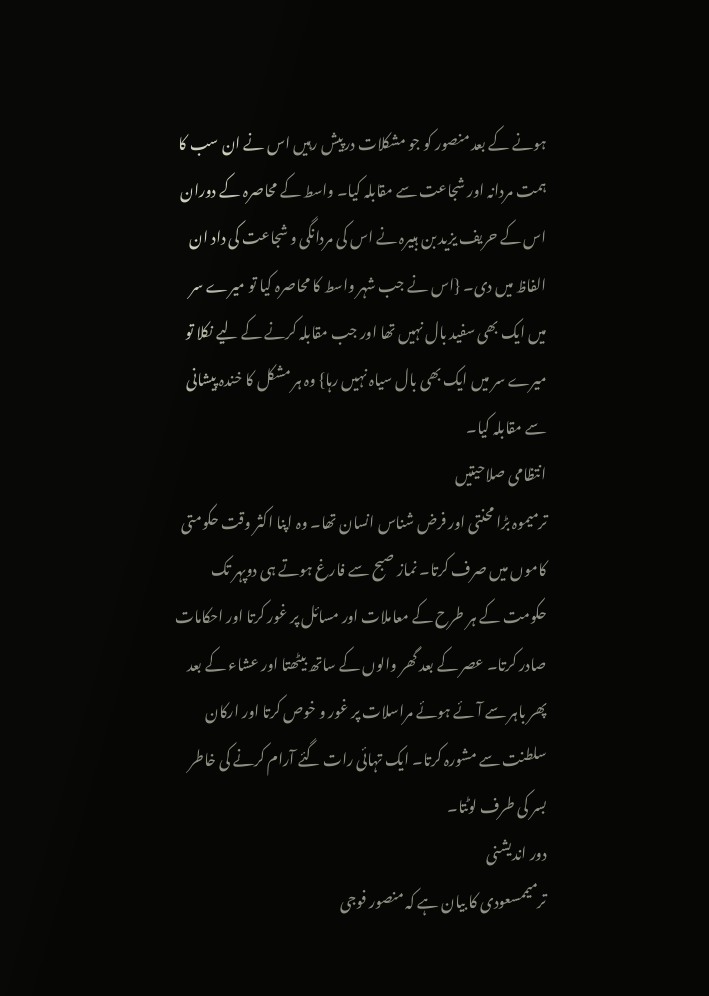ہونے کے بعد منصور کو جو مشکلات درپیش رہیں اس نے ان سب کا ہمت مردانہ اور شجاعت سے مقابلہ کیا۔ واسط کے محاصرہ کے دوران اس کے حریف یزید بن ہبیرہ نے اس کی مردانگی و شجاعت کی داد ان الفاظ میں دی۔ {اس نے جب شہر واسط کا محاصرہ کیا تو میرے سر میں ایک بھی سفید بال نہیں تھا اور جب مقابلہ کرنے کے لیے نکلا تو میرے سر میں ایک بھی بال سیاہ نہیں رہا} وہ ہر مشکل کا خندہ پیشانی سے مقابلہ کیا۔
انتظامی صلاحیتیں
ترمیموہ بڑا محنتی اور فرض شناس انسان تھا۔ وہ اپنا اکثر وقت حکومتی کاموں میں صرف کرتا۔ نماز صبح سے فارغ ہوتے ہی دوپہر تک حکومت کے ہر طرح کے معاملات اور مسائل پر غور کرتا اور احکامات صادر کرتا۔ عصر کے بعد گھر والوں کے ساتھ بیٹھتا اور عشاء کے بعد پھر باہر سے آئے ہوئے مراسلات پر غور و خوص کرتا اور ارکان سلطنت سے مشورہ کرتا۔ ایک تہائی رات گئے آرام کرنے کی خاطر بسر کی طرف لوٹتا۔
دور اندیشنی
ترمیممسعودی کا بیان ہے کہ منصور فوجی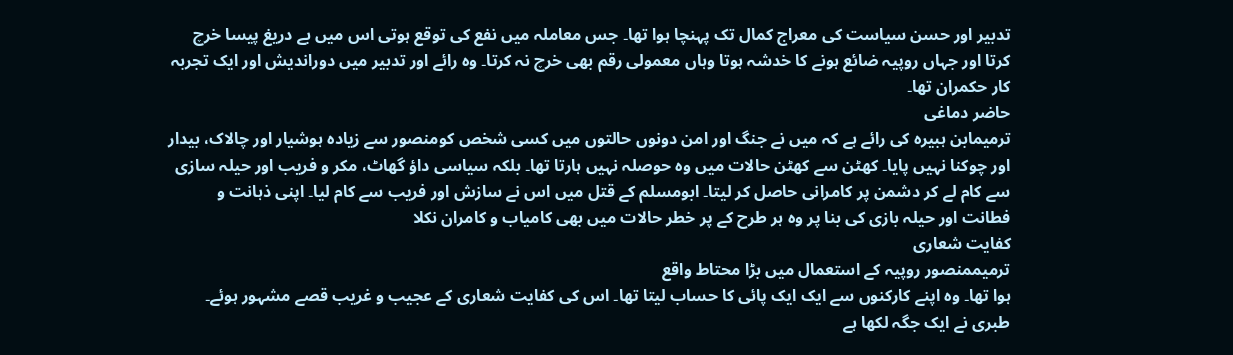تدبیر اور حسن سیاست کی معراج کمال تک پہنچا ہوا تھا۔ جس معاملہ میں نفع کی توقع ہوتی اس میں بے دریغ پیسا خرچ کرتا اور جہاں روپیہ ضائع ہونے کا خدشہ ہوتا وہاں معمولی رقم بھی خرچ نہ کرتا۔ وہ رائے اور تدبیر میں دوراندیش اور ایک تجربہ کار حکمران تھا۔
حاضر دماغی
ترمیمابن ہبیرہ کی رائے ہے کہ میں نے جنگ اور امن دونوں حالتوں میں کسی شخص کومنصور سے زیادہ ہوشیار اور چالاک، بیدار اور چوکنا نہیں پایا۔ کھٹن سے کھٹن حالات میں وہ حوصلہ نہیں ہارتا تھا۔ بلکہ سیاسی داؤ گھاٹ، مکر و فریب اور حیلہ سازی سے کام لے کر دشمن پر کامرانی حاصل کر لیتا۔ ابومسلم کے قتل میں اس نے سازش اور فریب سے کام لیا۔ اپنی ذہانت و فطانت اور حیلہ بازی کی بنا پر وہ ہر طرح کے پر خطر حالات میں بھی کامیاب و کامران نکلا
کفایت شعاری
ترمیممنصور روپیہ کے استعمال میں بڑا محتاط واقع
ہوا تھا۔ وہ اپنے کارکنوں سے ایک ایک پائی کا حساب لیتا تھا۔ اس کی کفایت شعاری کے عجیب و غریب قصے مشہور ہوئے۔ طبری نے ایک جگہ لکھا ہے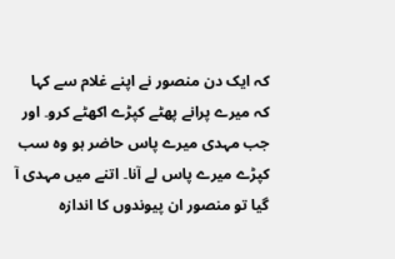کہ ایک دن منصور نے اپنے غلام سے کہا کہ میرے پرانے پھٹے کپڑے اکھٹے کرو۔ اور جب مہدی میرے پاس حاضر ہو وہ سب کپڑے میرے پاس لے آنا۔ اتنے میں مہدی آ گیا تو منصور ان پیوندوں کا اندازہ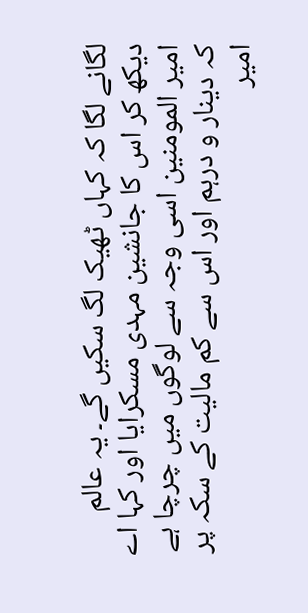لگانے لگا کہ کہاں ٹھیک لگ سکیں گے۔ یہ عالم دیکھ کر اس کا جانشین مہدی مسکرایا اور کہا اے امیر المومنین اسی وجہ سے لوگوں میں چرچا ہے کہ دینار و درہم اور اس سے کم مالیت کے سکہ پر امیر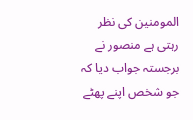المومنین کی نظر رہتی ہے منصور نے برجستہ جواب دیا کہ جو شخص اپنے پھٹے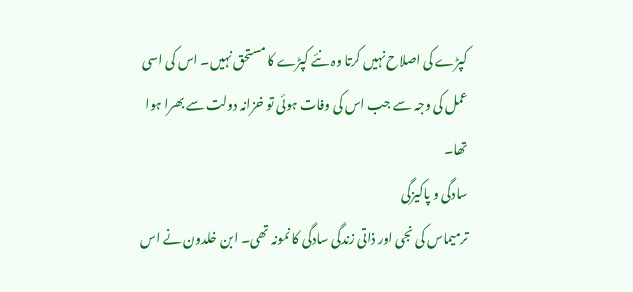کپڑے کی اصلاح نہیں کرتا وہ نئے کپڑے کا مستحق نہیں۔ اس کی اسی عمل کی وجہ سے جب اس کی وفات ہوئی تو خزانہ دولت سے بھرا ہوا تھا۔
سادگی و پاکیزگی
ترمیماس کی نجی اور ذاتی زندگی سادگی کا نمونہ تھی۔ ابن خلدون نے اس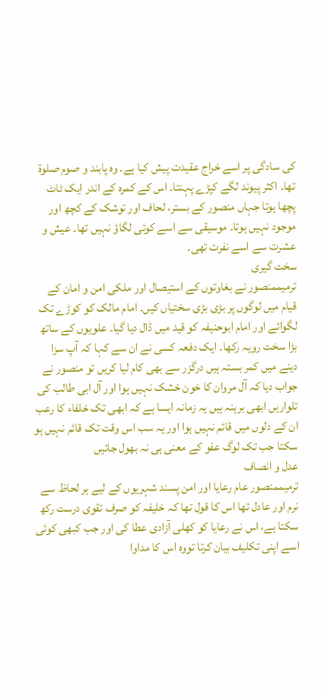کی سادگی پر اسے خراج عقیدت پیش کیا ہے۔ وہ پابند و صوم صلوۃ تھا۔ اکثر پیوند لگے کپڑے پہنتا۔ اس کے کمرہ کے اندر ایک ٹاٹ پچھا ہوتا جہاں منصور کے بستر، لحاف اور توشک کے کچھ اور موجود نہیں ہوتا۔ موسیقی سے اسے کوئی لگاؤ نہیں تھا۔ عیش و عشرت سے اسے نفرت تھی۔
سخت گیری
ترمیممنصور نے بغاوتوں کے استیصال اور ملکی امن و امان کے قیام میں لوگوں پر بڑی بڑی سختیاں کیں۔ امام مالک کو کوڑے تک لگوائے اور امام ابوحنیفہ کو قید میں ڈال دیا گیا۔ علویوں کے ساتھ بڑا سخت رویہ رکھا۔ ایک دفعہ کسی نے ان سے کہا کہ آپ سزا دینے میں کمر بستہ ہیں درگزر سے بھی کام لیا کریں تو منصور نے جواب دیا کہ آل مروان کا خون خشک نہیں ہوا اور آل ابی طالب کی تلواریں ابھی برہنہ ہیں یہ زمانہ ایسا ہے کہ ابھی تک خلفاء کا رعب ان کے دلوں میں قائم نہیں ہوا اور یہ سب اس وقت تک قائم نہیں ہو سکتا جب تک لوگ عفو کے معنی ہی نہ بھول جائیں
عدل و انصاف
ترمیممنصور عام رعایا اور امن پسند شہریوں کے لیے ہر لحاظ سے نرم اور عادل تھا اس کا قول تھا کہ خلیفہ کو صرف تقوی درست رکھ سکتا ہے، اس نے رعایا کو کھلی آزادی عطا کی اور جب کبھی کوئی اسے اپنی تکلیف بیان کرتا تووہ اس کا مداوا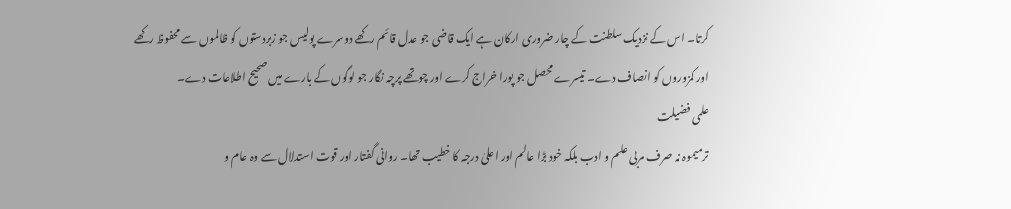کرتا۔ اس کے نزدیک سلطنت کے چار ضروری ارکان ہے ایک قاضی جو عدل قائم رکھے دوسرے پولیس جو زبردستوں کو ظالموں سے محفوظ رکھے اور کمزوروں کو انصاف دے۔ تیسرے محصل جو پورا خراج کرے اور چوتھے پرچہ نگار جو لوگوں کے بارے میں صحیح اطلاعات دے۔
علمی فضیلت
ترمیموہ نہ صرف مربی علم و ادب بلکہ خود بڑا عالم اور اعلیٰ درجہ کا خطیب تھا۔ روانی گفتار اور قوت استدلال سے وہ عام و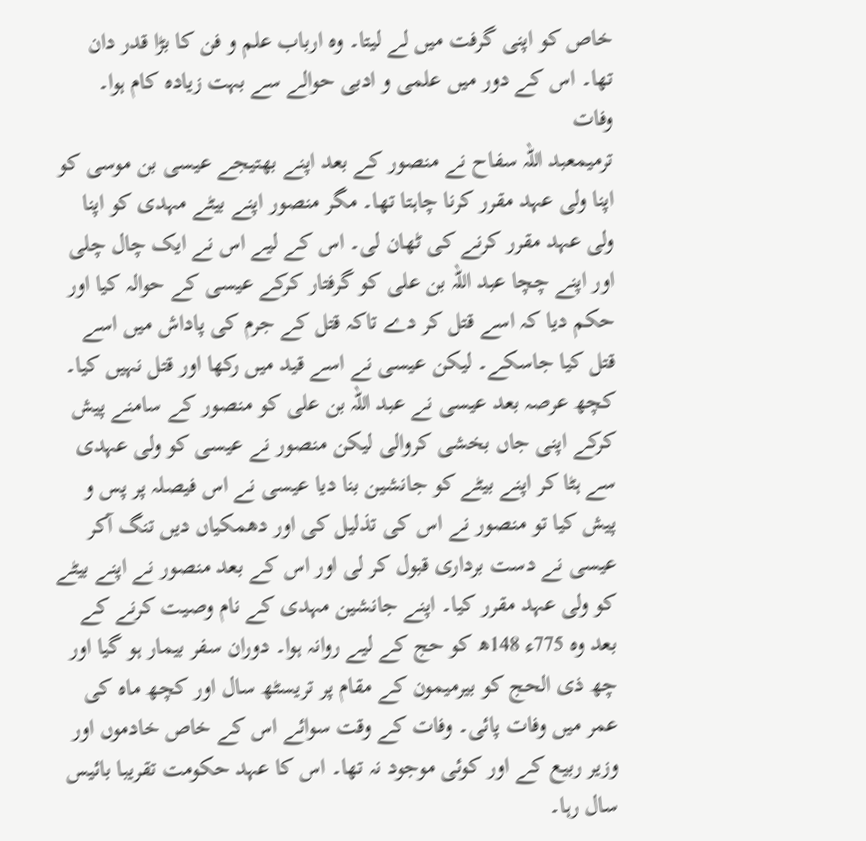خاص کو اپنی گرفت میں لے لیتا۔ وہ ارباب علم و فن کا بڑا قدر دان تھا۔ اس کے دور میں علمی و ادبی حوالے سے بہت زیادہ کام ہوا۔
وفات
ترمیمعبد اللہ سفاح نے منصور کے بعد اپنے بھتیجے عیسی بن موسی کو اپنا ولی عہد مقرر کرنا چاہتا تھا۔ مگر منصور اپنے بیٹے مہدی کو اپنا ولی عہد مقرر کرنے کی ٹھان لی۔ اس کے لیے اس نے ایک چال چلی اور اپنے چچا عبد اللہ بن علی کو گرفتار کرکے عیسی کے حوالہ کیا اور حکم دیا کہ اسے قتل کر دے تاکہ قتل کے جرم کی پاداش میں اسے قتل کیا جاسکے۔ لیکن عیسی نے اسے قید میں رکھا اور قتل نہیں کیا۔ کچھ عرصہ بعد عیسی نے عبد اللہ بن علی کو منصور کے سامنے پیش کرکے اپنی جاں بخشی کروالی لیکن منصور نے عیسی کو ولی عہدی سے ہٹا کر اپنے بیٹے کو جانشین بنا دیا عیسی نے اس فیصلہ پر پس و پیش کیا تو منصور نے اس کی تذلیل کی اور دھمکیاں دیں تنگ آکر عیسی نے دست برداری قبول کر لی اور اس کے بعد منصور نے اپنے بیٹے کو ولی عہد مقرر کیا۔ اپنے جانشین مہدی کے نام وصیت کرنے کے بعد وہ 775ء 148ھ کو حج کے لیے روانہ ہوا۔ دوران سفر بیمار ہو گیا اور چھ ذی الحج کو بیرمیمون کے مقام پر تریسٹھ سال اور کچھ ماہ کی عمر میں وفات پائی۔ وفات کے وقت سوائے اس کے خاص خادموں اور وزیر ربیع کے اور کوئی موجود نہ تھا۔ اس کا عہد حکومت تقریبا بائیس سال رہا۔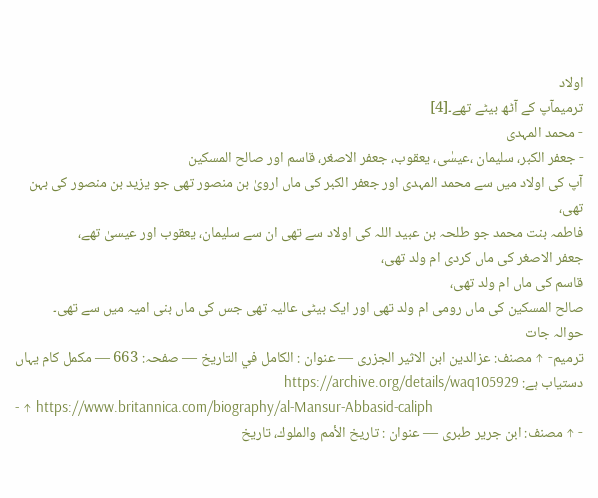اولاد
ترمیمآپ کے آٹھ بیٹے تھے۔[4]
- محمد المہدی
- جعفر الکبر، سلیمان ،عیسٰی، یعقوب، جعفر الاصغر، قاسم اور صالح المسکین
آپ کی اولاد میں سے محمد المہدی اور جعفر الکبر کی ماں ارویٰ بن منصور تھی جو یزید بن منصور کی بہن تھی،
فاطمہ بنت محمد جو طلحہ بن عبید اللہ کی اولاد سے تھی ان سے سلیمان، یعقوب اور عیسیٰ تھے،
جعفر الاصغر کی ماں کردی ام ولد تھی،
قاسم کی ماں ام ولد تھی،
صالح المسکین کی ماں رومی ام ولد تھی اور ایک بیٹی عالیہ تھی جس کی ماں بنی امیہ میں سے تھی۔
حوالہ جات
ترمیم- ↑ مصنف: عزالدین ابن الاثیر الجزری — عنوان : الكامل في التاريخ — صفحہ: 663 — مکمل کام یہاں دستیاب ہے: https://archive.org/details/waq105929
- ↑ https://www.britannica.com/biography/al-Mansur-Abbasid-caliph
- ↑ مصنف: ابن جریر طبری — عنوان : تاريخ الأمم والملوك، تاريخ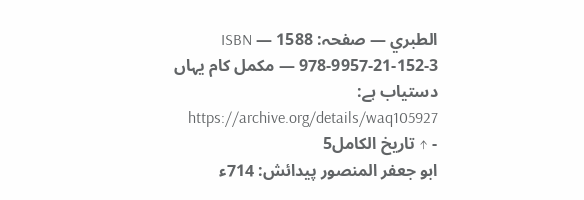الطبري — صفحہ: 1588 — ISBN 978-9957-21-152-3 — مکمل کام یہاں دستیاب ہے: https://archive.org/details/waq105927
- ↑ تاریخ الکامل5
ابو جعفر المنصور پیدائش: 714ء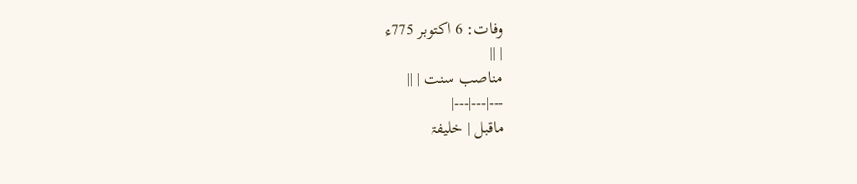وفات: 6 اکتوبر 775ء
| ||
مناصب سنت | ||
---|---|---|
ماقبل | خلیفۃ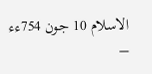الاسلام 10 جون 754ءء –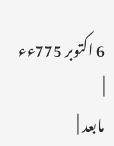6 اکتوبر 775ءء |
مابعد |